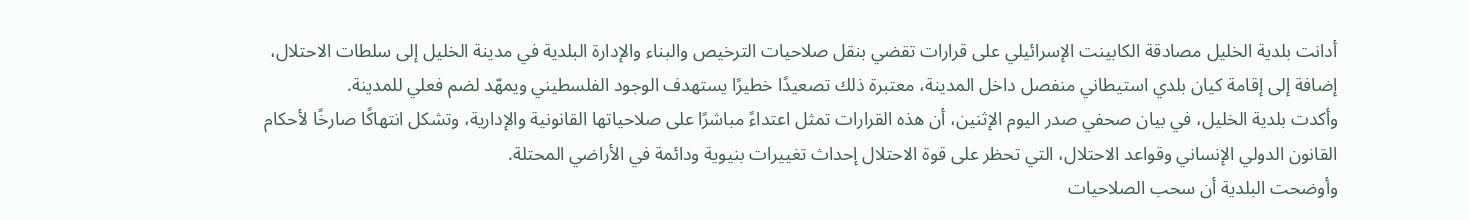أدانت بلدية الخليل مصادقة الكابينت الإسرائيلي على قرارات تقضي بنقل صلاحيات الترخيص والبناء والإدارة البلدية في مدينة الخليل إلى سلطات الاحتلال، إضافة إلى إقامة كيان بلدي استيطاني منفصل داخل المدينة، معتبرة ذلك تصعيدًا خطيرًا يستهدف الوجود الفلسطيني ويمهّد لضم فعلي للمدينة.
وأكدت بلدية الخليل، في بيان صحفي صدر اليوم الإثنين، أن هذه القرارات تمثل اعتداءً مباشرًا على صلاحياتها القانونية والإدارية، وتشكل انتهاكًا صارخًا لأحكام القانون الدولي الإنساني وقواعد الاحتلال، التي تحظر على قوة الاحتلال إحداث تغييرات بنيوية ودائمة في الأراضي المحتلة.
وأوضحت البلدية أن سحب الصلاحيات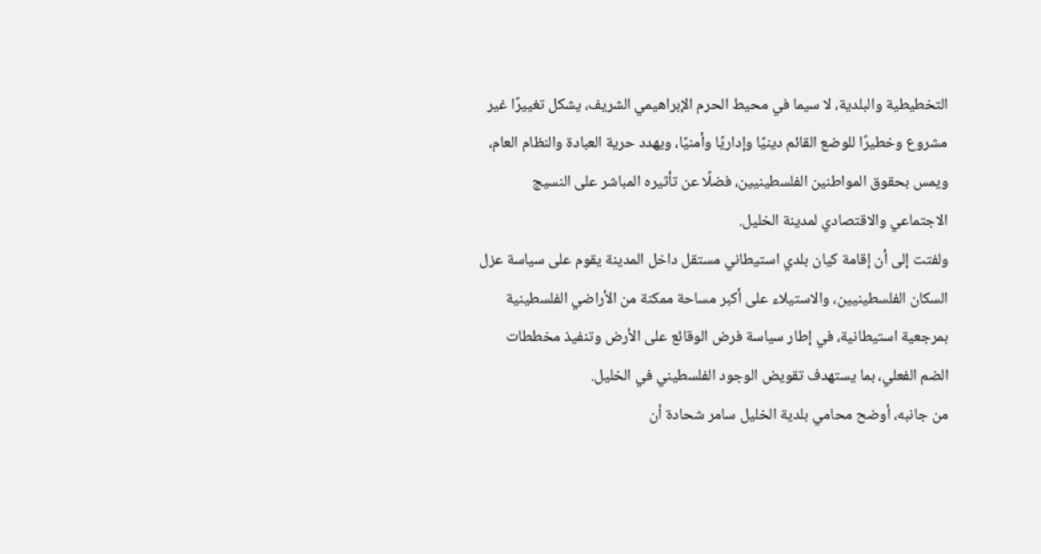التخطيطية والبلدية، لا سيما في محيط الحرم الإبراهيمي الشريف، يشكل تغييرًا غير مشروع وخطيرًا للوضع القائم دينيًا وإداريًا وأمنيًا، ويهدد حرية العبادة والنظام العام، ويمس بحقوق المواطنين الفلسطينيين، فضلًا عن تأثيره المباشر على النسيج الاجتماعي والاقتصادي لمدينة الخليل.
ولفتت إلى أن إقامة كيان بلدي استيطاني مستقل داخل المدينة يقوم على سياسة عزل السكان الفلسطينيين، والاستيلاء على أكبر مساحة ممكنة من الأراضي الفلسطينية بمرجعية استيطانية، في إطار سياسة فرض الوقائع على الأرض وتنفيذ مخططات الضم الفعلي، بما يستهدف تقويض الوجود الفلسطيني في الخليل.
من جانبه، أوضح محامي بلدية الخليل سامر شحادة أن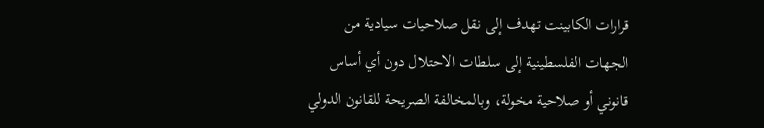قرارات الكابينت تهدف إلى نقل صلاحيات سيادية من الجهات الفلسطينية إلى سلطات الاحتلال دون أي أساس قانوني أو صلاحية مخولة، وبالمخالفة الصريحة للقانون الدولي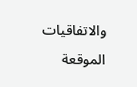والاتفاقيات الموقعة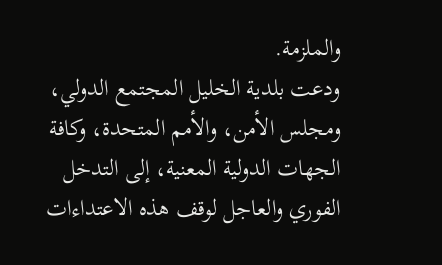والملزمة.
ودعت بلدية الخليل المجتمع الدولي، ومجلس الأمن، والأمم المتحدة، وكافة الجهات الدولية المعنية، إلى التدخل الفوري والعاجل لوقف هذه الاعتداءات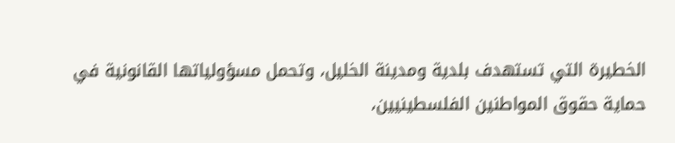الخطيرة التي تستهدف بلدية ومدينة الخليل، وتحمل مسؤولياتها القانونية في حماية حقوق المواطنين الفلسطينيين،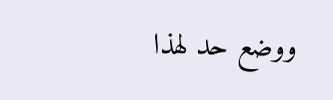ووضع حد لهذا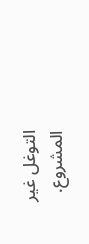التوغل غير المشروع.